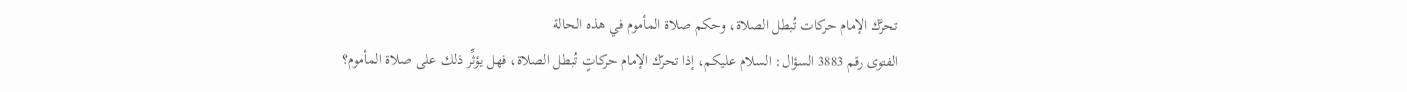تحرَّك الإمام حركات تُبطل الصلاة، وحكم صلاة المأموم في هذه الحالة
الفتوى رقم 3883 السؤال: السلام عليكم، إذا تحرّك الإمام حركاتٍ تُبطل الصلاة، فهل يؤثِّر ذلك على صلاة المأموم؟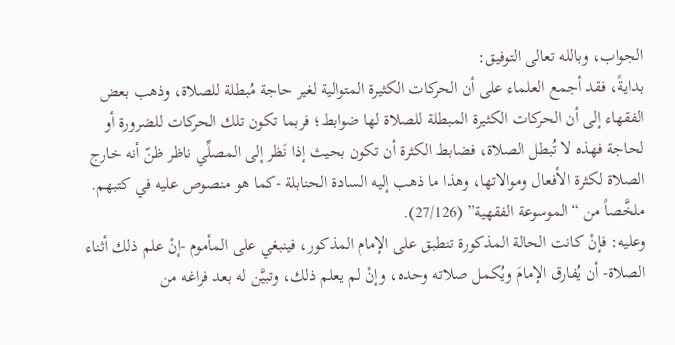الجواب، وبالله تعالى التوفيق:
بدايةً، فقد أجمع العلماء على أن الحركات الكثيرة المتوالية لغير حاجة مُبطلة للصلاة، وذهب بعض الفقهاء إلى أن الحركات الكثيرة المبطلة للصلاة لها ضوابط؛ فربما تكون تلك الحركات للضرورة أو لحاجة فهذه لا تُبطل الصلاة، فضابط الكثرة أن تكون بحيث إذا نَظر إلى المصلِّي ناظر ظنّ أنه خارج الصلاة لكثرة الأفعال وموالاتها، وهذا ما ذهب إليه السادة الحنابلة -كما هو منصوص عليه في كتبهم. ملخَّصاً من “الموسوعة الفقهية” (27/126).
وعليه: فإنْ كانت الحالة المذكورة تنطبق على الإمام المذكور، فينبغي على المأموم -إنْ علم ذلك أثناء الصلاة- أن يُفارق الإمامَ ويُكمل صلاته وحده، وإنْ لم يعلم ذلك، وتبيَّن له بعد فراغه من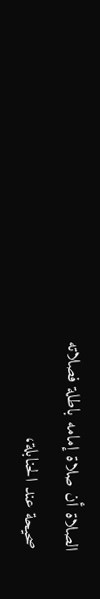الصلاة أن صلاة إمامه باطلة فصلاته صحيحة عند الحنابلة،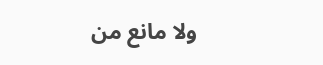ولا مانع من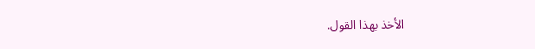الأخذ بهذا القول.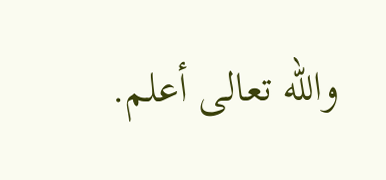والله تعالى أعلم.